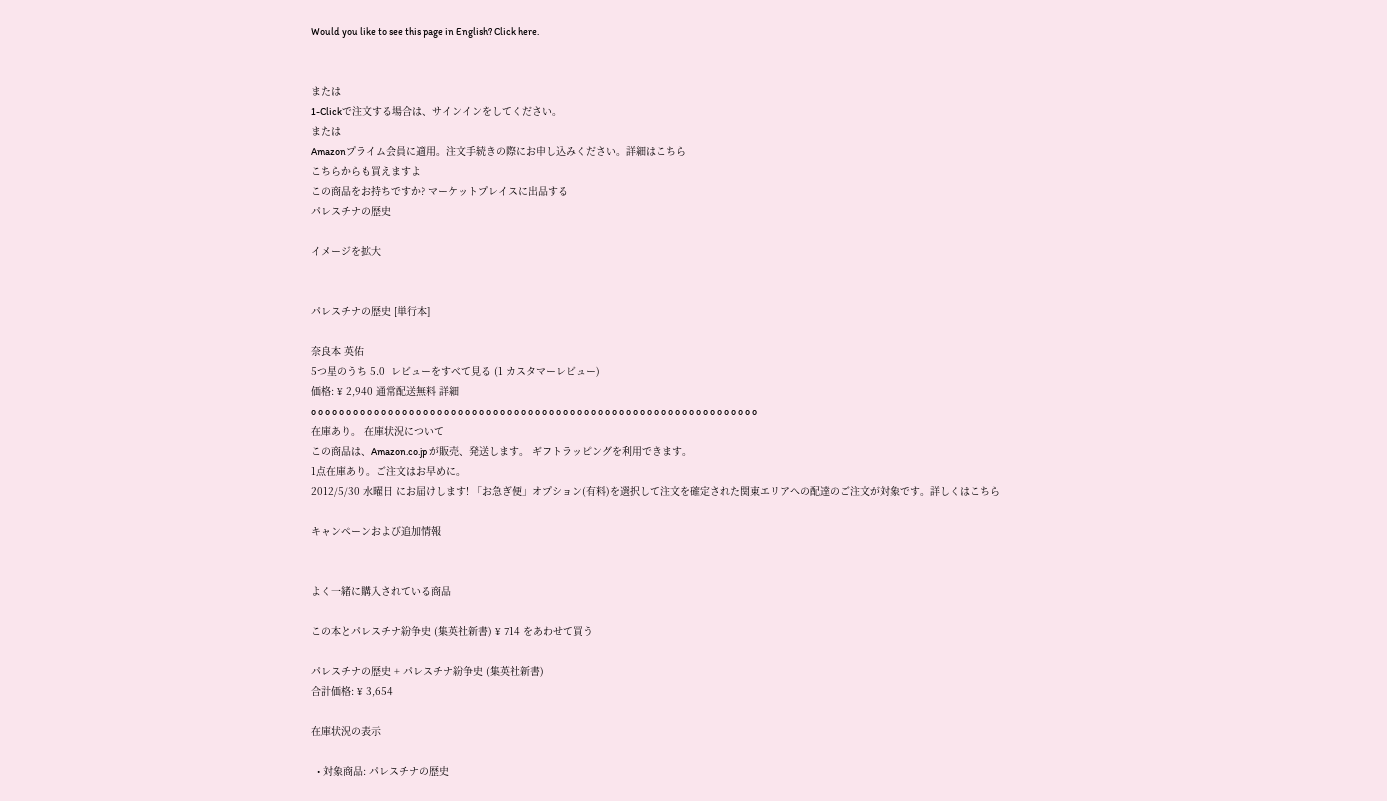Would you like to see this page in English? Click here.


または
1-Clickで注文する場合は、サインインをしてください。
または
Amazonプライム会員に適用。注文手続きの際にお申し込みください。詳細はこちら
こちらからも買えますよ
この商品をお持ちですか? マーケットプレイスに出品する
パレスチナの歴史

イメージを拡大


パレスチナの歴史 [単行本]

奈良本 英佑
5つ星のうち 5.0  レビューをすべて見る (1 カスタマーレビュー)
価格: ¥ 2,940 通常配送無料 詳細
o o o o o o o o o o o o o o o o o o o o o o o o o o o o o o o o o o o o o o o o o o o o o o o o o o o o o o o o o o o o o o o o
在庫あり。 在庫状況について
この商品は、Amazon.co.jp が販売、発送します。 ギフトラッピングを利用できます。
1点在庫あり。ご注文はお早めに。
2012/5/30 水曜日 にお届けします! 「お急ぎ便」オプション(有料)を選択して注文を確定された関東エリアへの配達のご注文が対象です。詳しくはこちら

キャンペーンおよび追加情報


よく一緒に購入されている商品

この本とパレスチナ紛争史 (集英社新書) ¥ 714 をあわせて買う

パレスチナの歴史 + パレスチナ紛争史 (集英社新書)
合計価格: ¥ 3,654

在庫状況の表示

  • 対象商品: パレスチナの歴史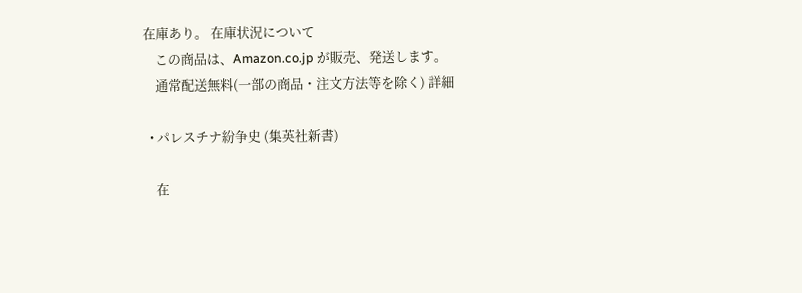在庫あり。 在庫状況について
    この商品は、Amazon.co.jp が販売、発送します。
    通常配送無料(一部の商品・注文方法等を除く) 詳細

  • パレスチナ紛争史 (集英社新書)

    在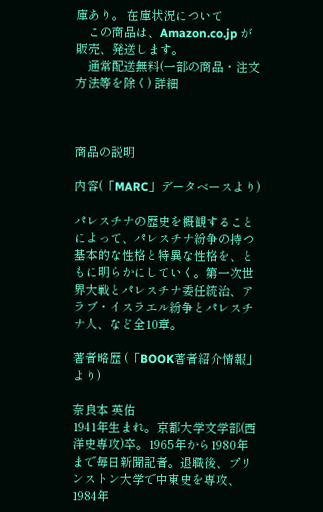庫あり。 在庫状況について
    この商品は、Amazon.co.jp が販売、発送します。
    通常配送無料(一部の商品・注文方法等を除く) 詳細



商品の説明

内容(「MARC」データベースより)

パレスチナの歴史を概観することによって、パレスチナ紛争の持つ基本的な性格と特異な性格を、ともに明らかにしていく。第一次世界大戦とパレスチナ委任統治、アラブ・イスラエル紛争とパレスチナ人、など全10章。

著者略歴 (「BOOK著者紹介情報」より)

奈良本 英佑
1941年生まれ。京都大学文学部(西洋史専攻)卒。1965年から1980年まで毎日新聞記者。退職後、プリンストン大学で中東史を専攻、1984年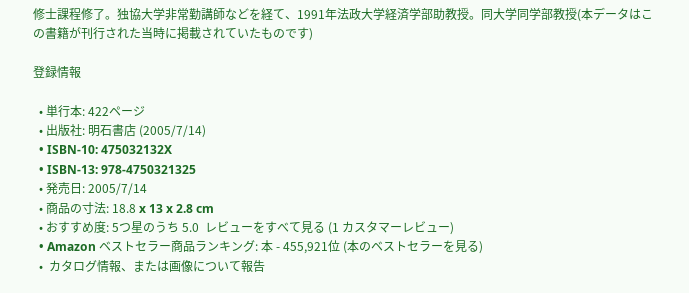修士課程修了。独協大学非常勤講師などを経て、1991年法政大学経済学部助教授。同大学同学部教授(本データはこの書籍が刊行された当時に掲載されていたものです)

登録情報

  • 単行本: 422ページ
  • 出版社: 明石書店 (2005/7/14)
  • ISBN-10: 475032132X
  • ISBN-13: 978-4750321325
  • 発売日: 2005/7/14
  • 商品の寸法: 18.8 x 13 x 2.8 cm
  • おすすめ度: 5つ星のうち 5.0  レビューをすべて見る (1 カスタマーレビュー)
  • Amazon ベストセラー商品ランキング: 本 - 455,921位 (本のベストセラーを見る)
  •  カタログ情報、または画像について報告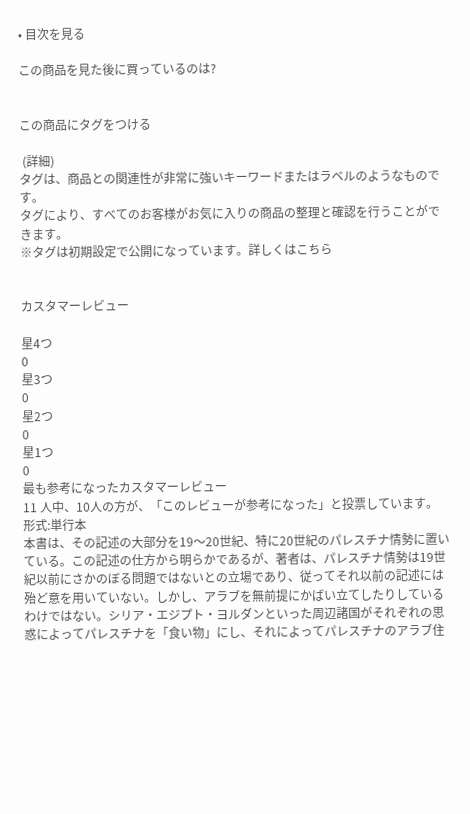• 目次を見る

この商品を見た後に買っているのは?


この商品にタグをつける

 (詳細)
タグは、商品との関連性が非常に強いキーワードまたはラベルのようなものです。
タグにより、すべてのお客様がお気に入りの商品の整理と確認を行うことができます。
※タグは初期設定で公開になっています。詳しくはこちら


カスタマーレビュー

星4つ
0
星3つ
0
星2つ
0
星1つ
0
最も参考になったカスタマーレビュー
11 人中、10人の方が、「このレビューが参考になった」と投票しています。
形式:単行本
本書は、その記述の大部分を19〜20世紀、特に20世紀のパレスチナ情勢に置いている。この記述の仕方から明らかであるが、著者は、パレスチナ情勢は19世紀以前にさかのぼる問題ではないとの立場であり、従ってそれ以前の記述には殆ど意を用いていない。しかし、アラブを無前提にかばい立てしたりしているわけではない。シリア・エジプト・ヨルダンといった周辺諸国がそれぞれの思惑によってパレスチナを「食い物」にし、それによってパレスチナのアラブ住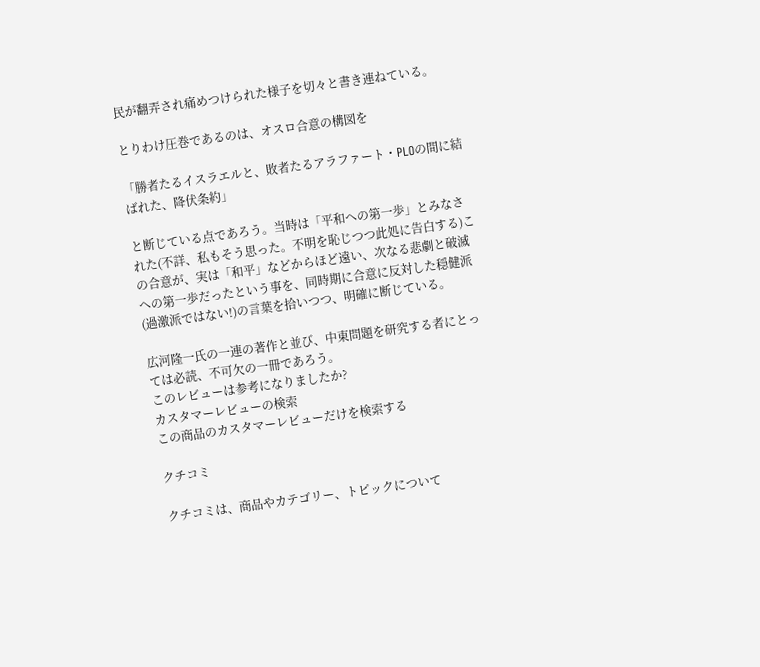民が翻弄され痛めつけられた様子を切々と書き連ねている。

とりわけ圧巻であるのは、オスロ合意の構図を

「勝者たるイスラエルと、敗者たるアラファート・PLOの間に結ばれた、降伏条約」

と断じている点であろう。当時は「平和への第一歩」とみなされた(不詳、私もそう思った。不明を恥じつつ此処に告白する)この合意が、実は「和平」などからほど遠い、次なる悲劇と破滅への第一歩だったという事を、同時期に合意に反対した穏健派(過激派ではない!)の言葉を拾いつつ、明確に断じている。

広河隆一氏の一連の著作と並び、中東問題を研究する者にとっては必読、不可欠の一冊であろう。
このレビューは参考になりましたか?
カスタマーレビューの検索
この商品のカスタマーレビューだけを検索する

クチコミ

クチコミは、商品やカテゴリー、トピックについて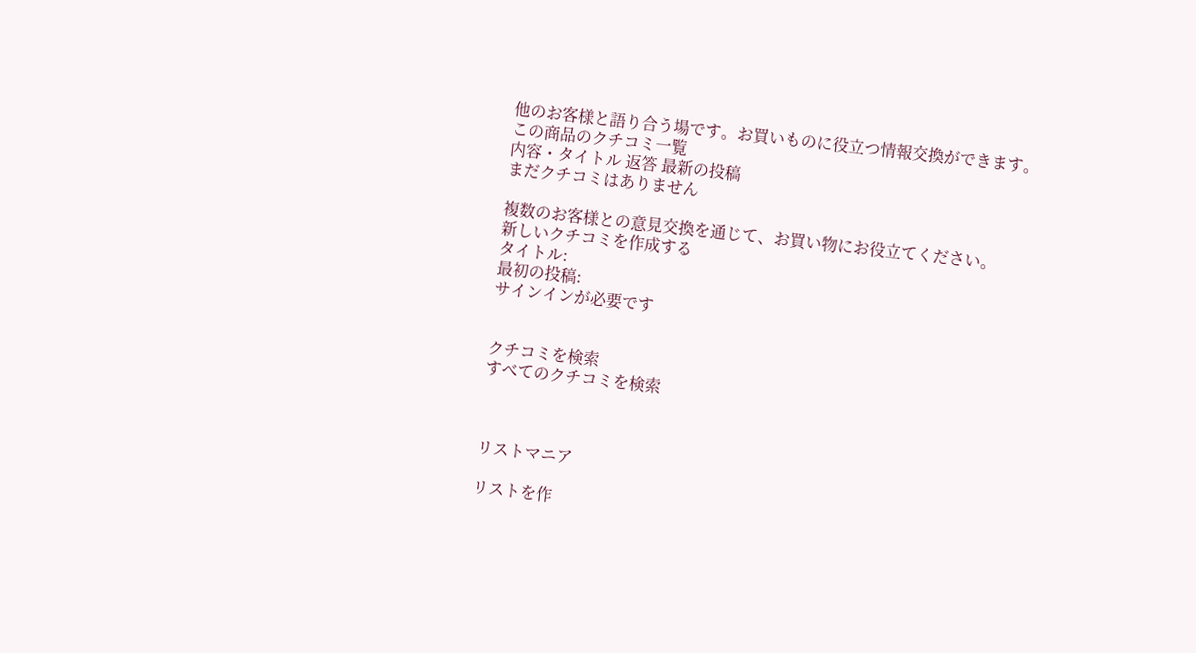他のお客様と語り合う場です。お買いものに役立つ情報交換ができます。
この商品のクチコミ一覧
内容・タイトル 返答 最新の投稿
まだクチコミはありません

複数のお客様との意見交換を通じて、お買い物にお役立てください。
新しいクチコミを作成する
タイトル:
最初の投稿:
サインインが必要です


クチコミを検索
すべてのクチコミを検索



リストマニア

リストを作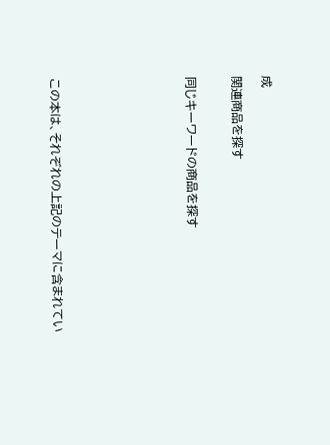成

関連商品を探す


同じキーワードの商品を探す








この本は、それぞれの上記のテーマに含まれてい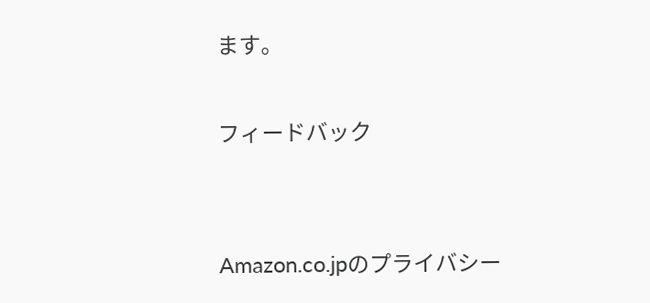ます。

フィードバック


Amazon.co.jpのプライバシー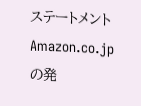ステートメント Amazon.co.jpの発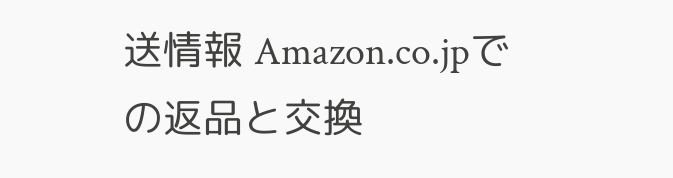送情報 Amazon.co.jpでの返品と交換